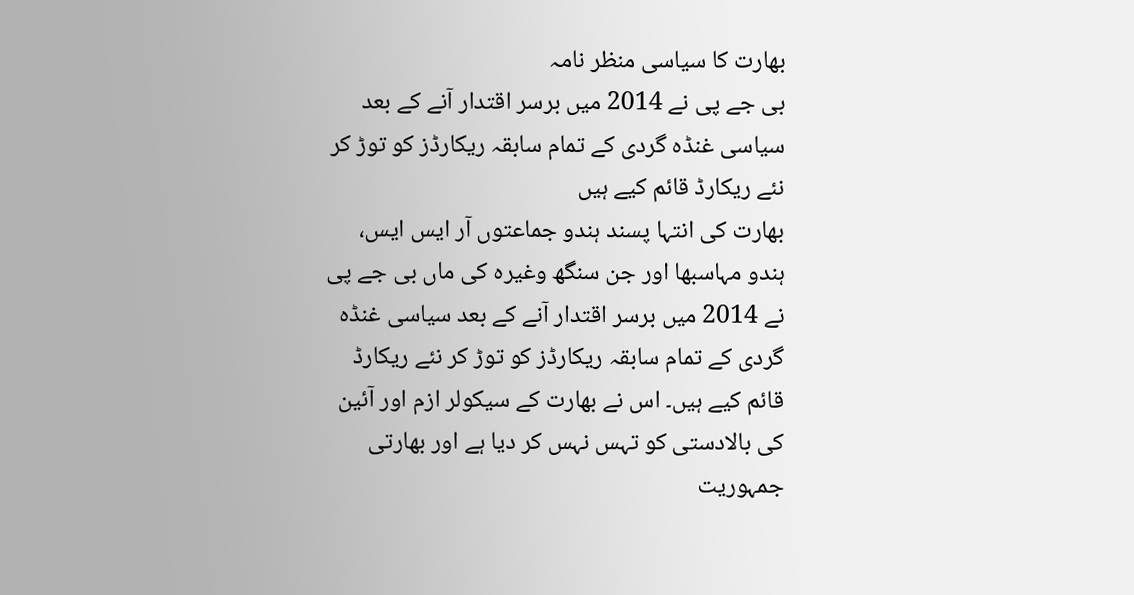بھارت کا سیاسی منظر نامہ
بی جے پی نے 2014 میں برسر اقتدار آنے کے بعد سیاسی غنڈہ گردی کے تمام سابقہ ریکارڈز کو توڑ کر نئے ریکارڈ قائم کیے ہیں
بھارت کی انتہا پسند ہندو جماعتوں آر ایس ایس، ہندو مہاسبھا اور جن سنگھ وغیرہ کی ماں بی جے پی نے 2014 میں برسر اقتدار آنے کے بعد سیاسی غنڈہ گردی کے تمام سابقہ ریکارڈز کو توڑ کر نئے ریکارڈ قائم کیے ہیں۔ اس نے بھارت کے سیکولر ازم اور آئین کی بالادستی کو تہس نہس کر دیا ہے اور بھارتی جمہوریت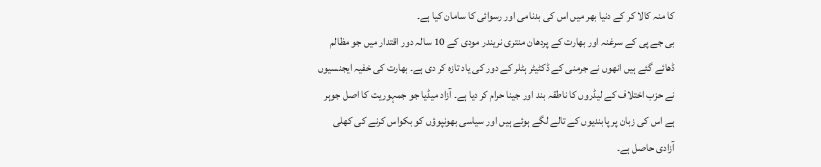کا منہ کالا کر کے دنیا بھر میں اس کی بدنامی اور رسوائی کا سامان کیا ہے۔
بی جے پی کے سرغنہ اور بھارت کے پردھان منتری نریندر مودی کے 10 سالہ دور اقتدار میں جو مظالم ڈھائے گئے ہیں انھوں نے جرمنی کے ڈکٹیٹر ہٹلر کے دور کی یاد تازہ کر دی ہے۔ بھارت کی خفیہ ایجنسیوں نے حزب اختلاف کے لیڈروں کا ناطقہ بند اور جینا حرام کر دیا ہے۔ آزاد میڈیا جو جمہوریت کا اصل جوہر ہے اس کی زبان پر پابندیوں کے تالے لگے ہوئے ہیں اور سیاسی بھونپوؤں کو بکواس کرنے کی کھلی آزادی حاصل ہے۔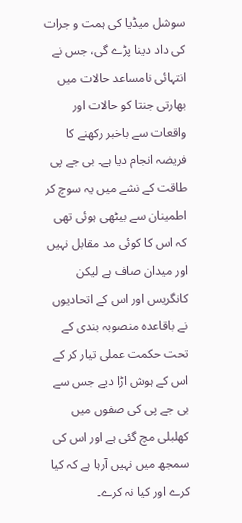سوشل میڈیا کی ہمت و جرات کی داد دینا پڑے گی، جس نے انتہائی نامساعد حالات میں بھارتی جنتا کو حالات اور واقعات سے باخبر رکھنے کا فریضہ انجام دیا ہے۔ بی جے پی طاقت کے نشے میں یہ سوچ کر اطمینان سے بیٹھی ہوئی تھی کہ اس کا کوئی مد مقابل نہیں اور میدان صاف ہے لیکن کانگریس اور اس کے اتحادیوں نے باقاعدہ منصوبہ بندی کے تحت حکمت عملی تیار کر کے اس کے ہوش اڑا دیے جس سے بی جے پی کی صفوں میں کھلبلی مچ گئی ہے اور اس کی سمجھ میں نہیں آرہا ہے کہ کیا کرے اور کیا نہ کرے۔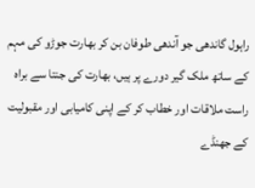راہول گاندھی جو آندھی طوفان بن کر بھارت جوڑو کی مہم کے ساتھ ملک گیر دورے پر ہیں، بھارت کی جنتا سے براہ راست ملاقات اور خطاب کر کے اپنی کامیابی اور مقبولیت کے جھنڈے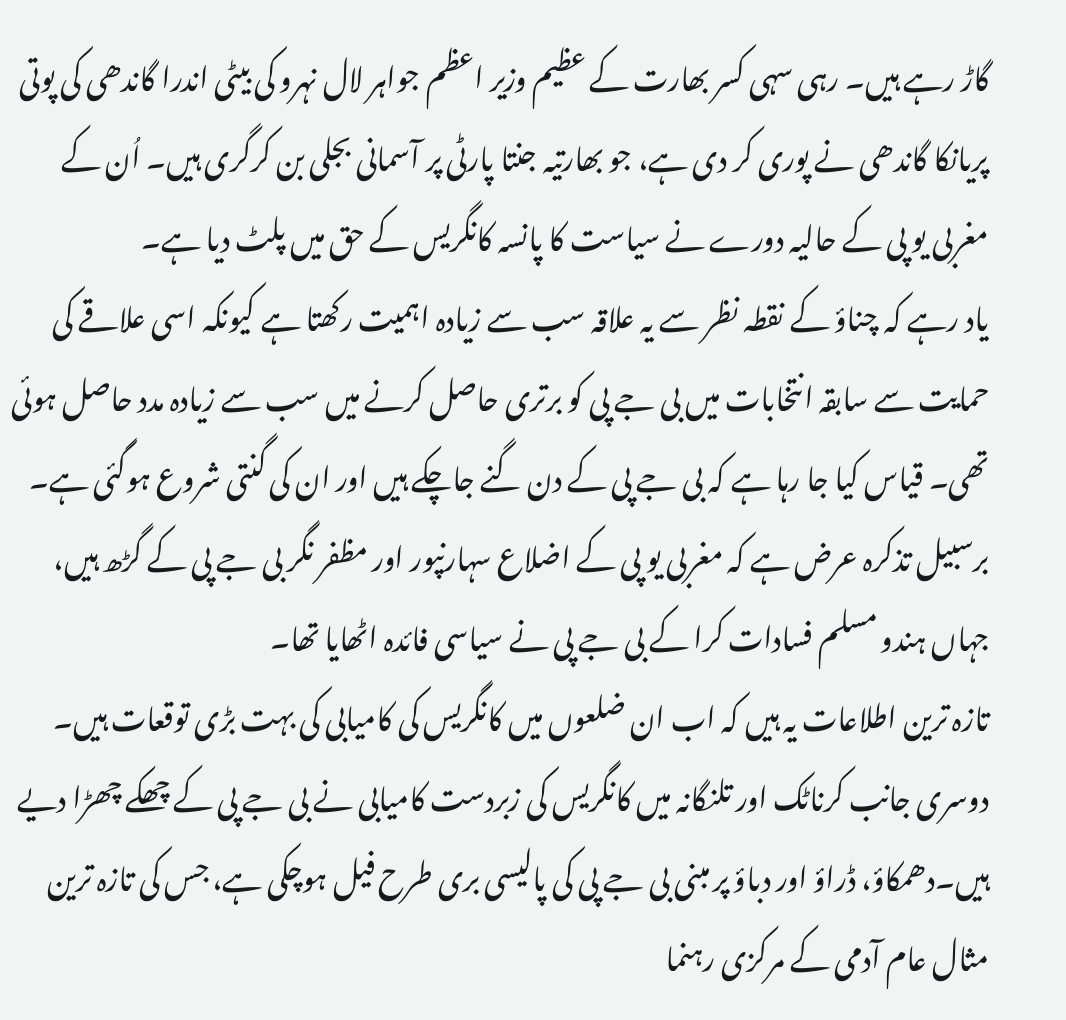گاڑ رہے ہیں۔ رہی سہی کسر بھارت کے عظیم وزیر اعظم جواہر لال نہرو کی بیٹی اندرا گاندھی کی پوتی پریانکا گاندھی نے پوری کر دی ہے، جو بھارتیہ جنتا پارٹی پر آسمانی بجلی بن کرگری ہیں۔ اُن کے مغربی یو پی کے حالیہ دورے نے سیاست کا پانسہ کانگریس کے حق میں پلٹ دیا ہے۔
یاد رہے کہ چناؤ کے نقطہ نظر سے یہ علاقہ سب سے زیادہ اہمیت رکھتا ہے کیونکہ اسی علاقے کی حمایت سے سابقہ انتخابات میں بی جے پی کو برتری حاصل کرنے میں سب سے زیادہ مدد حاصل ہوئی تھی۔ قیاس کیا جا رہا ہے کہ بی جے پی کے دن گنے جاچکے ہیں اور ان کی گنتی شروع ہوگئی ہے۔ برسبیل تذکرہ عرض ہے کہ مغربی یو پی کے اضلاع سہارنپور اور مظفر نگر بی جے پی کے گڑھ ہیں، جہاں ہندو مسلم فسادات کرا کے بی جے پی نے سیاسی فائدہ اٹھایا تھا۔
تازہ ترین اطلاعات یہ ہیں کہ اب ان ضلعوں میں کانگریس کی کامیابی کی بہت بڑی توقعات ہیں۔ دوسری جانب کرناٹک اور تلنگانہ میں کانگریس کی زبردست کامیابی نے بی جے پی کے چھکے چھڑا دیے ہیں۔دھمکاؤ، ڈراؤ اور دباؤ پر مبنی بی جے پی کی پالیسی بری طرح فیل ہوچکی ہے، جس کی تازہ ترین مثال عام آدمی کے مرکزی رہنما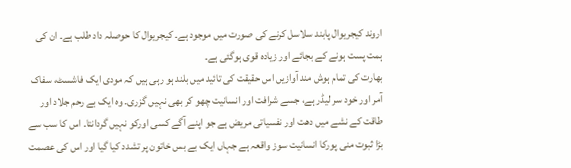اروند کیجریوال پابند سلاسل کرنے کی صورت میں موجود ہے۔ کیجریوال کا حوصلہ داد طلب ہے۔ ان کی ہمت پست ہونے کے بجائے اور زیادہ قوی ہوگئی ہے۔
بھارت کی تمام ہوش مند آوازیں اس حقیقت کی تائید میں بلند ہو رہی ہیں کہ مودی ایک فاشسٹ، سفاک آمر اور خود سر لیڈر ہے، جسے شرافت اور انسانیت چھو کر بھی نہیں گزری۔ وہ ایک بے رحم جلاد اور طاقت کے نشے میں دھت اور نفسیاتی مریض ہے جو اپنے آگے کسی اورکو نہیں گردانتا۔ اس کا سب سے بڑا ثبوت منی پورکا انسانیت سوز واقعہ ہے جہاں ایک بے بس خاتون پر تشدد کیا گیا اور اس کی عصمت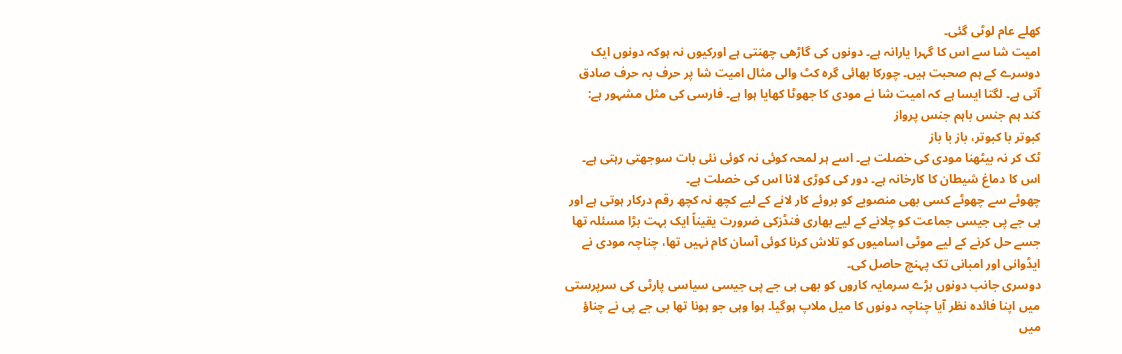کھلے عام لوٹی گئی۔
امیت شا سے اس کا گہرا یارانہ ہے۔ دونوں کی گاڑھی چھنتی ہے اورکیوں نہ ہوکہ دونوں ایک دوسرے کے ہم صحبت ہیں۔ چورکا بھائی گرہ کٹ والی مثال امیت شا پر حرف بہ حرف صادق آتی ہے۔ لگتا ایسا ہے کہ امیت شا نے مودی کا جھوٹا کھایا ہوا ہے۔ فارسی کی مثل مشہور ہے:
کند ہم جنس باہم جنس پرواز
کبوتر با کبوتر، باز با باز
ٹک کر نہ بیٹھنا مودی کی خصلت ہے۔ اسے ہر لمحہ کوئی نہ کوئی نئی بات سوجھتی رہتی ہے۔ اس کا دماغ شیطان کا کارخانہ ہے۔ دور کی کوڑی لانا اس کی خصلت ہے۔
چھوٹے سے چھوٹے کسی بھی منصوبے کو بروئے کار لانے کے لیے کچھ نہ کچھ رقم درکار ہوتی ہے اور بی جے پی جیسی جماعت کو چلانے کے لیے بھاری فنڈزکی ضرورت یقیناً ایک بہت بڑا مسئلہ تھا جسے حل کرنے کے لیے موٹی اسامیوں کو تلاش کرنا کوئی آسان کام نہیں تھا، چناچہ مودی نے ایڈوانی اور امبانی تک پہنچ حاصل کی۔
دوسری جانب دونوں بڑے سرمایہ کاروں کو بھی بی جے پی جیسی سیاسی پارٹی کی سرپرستی میں اپنا فائدہ نظر آیا چناچہ دونوں کا میل ملاپ ہوگیا۔ ہوا وہی جو ہونا تھا بی جے پی نے چناؤ میں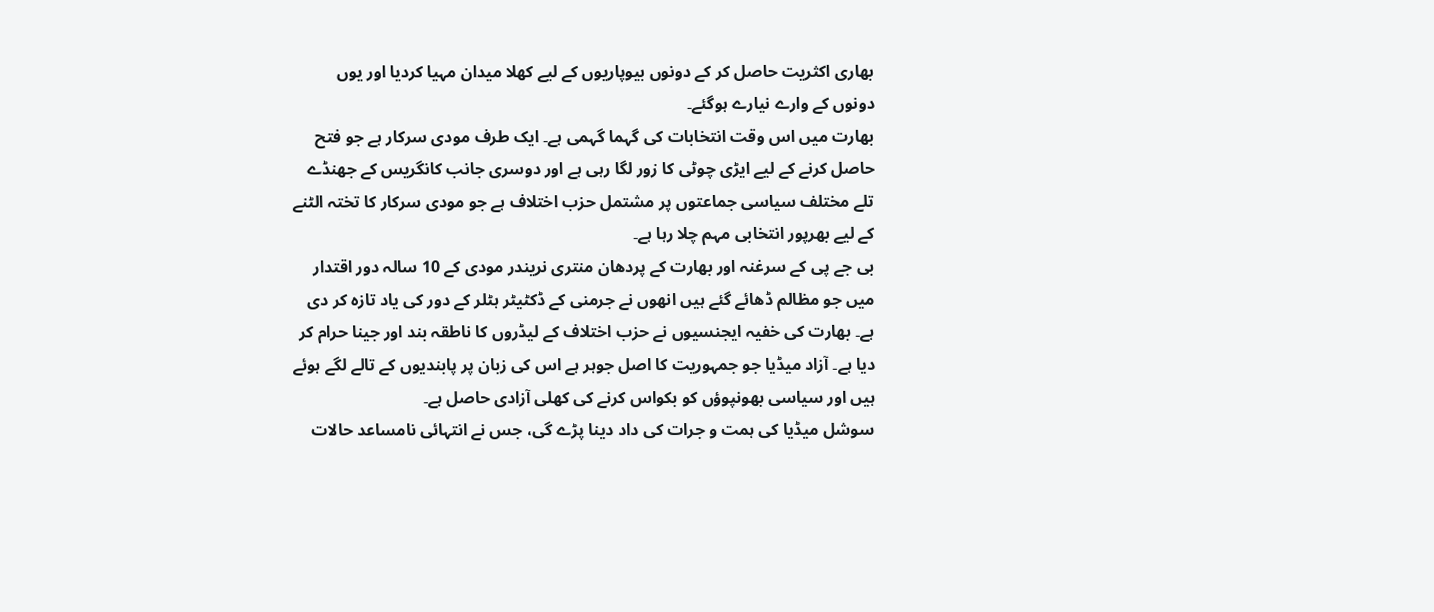بھاری اکثریت حاصل کر کے دونوں بیوپاریوں کے لیے کھلا میدان مہیا کردیا اور یوں دونوں کے وارے نیارے ہوگئے۔
بھارت میں اس وقت انتخابات کی گہما گہمی ہے۔ ایک طرف مودی سرکار ہے جو فتح حاصل کرنے کے لیے ایڑی چوٹی کا زور لگا رہی ہے اور دوسری جانب کانگریس کے جھنڈے تلے مختلف سیاسی جماعتوں پر مشتمل حزب اختلاف ہے جو مودی سرکار کا تختہ الٹنے کے لیے بھرپور انتخابی مہم چلا رہا ہے۔
بی جے پی کے سرغنہ اور بھارت کے پردھان منتری نریندر مودی کے 10 سالہ دور اقتدار میں جو مظالم ڈھائے گئے ہیں انھوں نے جرمنی کے ڈکٹیٹر ہٹلر کے دور کی یاد تازہ کر دی ہے۔ بھارت کی خفیہ ایجنسیوں نے حزب اختلاف کے لیڈروں کا ناطقہ بند اور جینا حرام کر دیا ہے۔ آزاد میڈیا جو جمہوریت کا اصل جوہر ہے اس کی زبان پر پابندیوں کے تالے لگے ہوئے ہیں اور سیاسی بھونپوؤں کو بکواس کرنے کی کھلی آزادی حاصل ہے۔
سوشل میڈیا کی ہمت و جرات کی داد دینا پڑے گی، جس نے انتہائی نامساعد حالات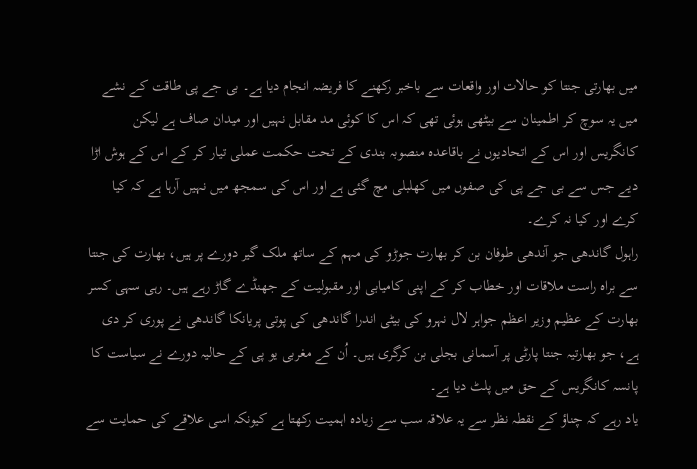میں بھارتی جنتا کو حالات اور واقعات سے باخبر رکھنے کا فریضہ انجام دیا ہے۔ بی جے پی طاقت کے نشے میں یہ سوچ کر اطمینان سے بیٹھی ہوئی تھی کہ اس کا کوئی مد مقابل نہیں اور میدان صاف ہے لیکن کانگریس اور اس کے اتحادیوں نے باقاعدہ منصوبہ بندی کے تحت حکمت عملی تیار کر کے اس کے ہوش اڑا دیے جس سے بی جے پی کی صفوں میں کھلبلی مچ گئی ہے اور اس کی سمجھ میں نہیں آرہا ہے کہ کیا کرے اور کیا نہ کرے۔
راہول گاندھی جو آندھی طوفان بن کر بھارت جوڑو کی مہم کے ساتھ ملک گیر دورے پر ہیں، بھارت کی جنتا سے براہ راست ملاقات اور خطاب کر کے اپنی کامیابی اور مقبولیت کے جھنڈے گاڑ رہے ہیں۔ رہی سہی کسر بھارت کے عظیم وزیر اعظم جواہر لال نہرو کی بیٹی اندرا گاندھی کی پوتی پریانکا گاندھی نے پوری کر دی ہے، جو بھارتیہ جنتا پارٹی پر آسمانی بجلی بن کرگری ہیں۔ اُن کے مغربی یو پی کے حالیہ دورے نے سیاست کا پانسہ کانگریس کے حق میں پلٹ دیا ہے۔
یاد رہے کہ چناؤ کے نقطہ نظر سے یہ علاقہ سب سے زیادہ اہمیت رکھتا ہے کیونکہ اسی علاقے کی حمایت سے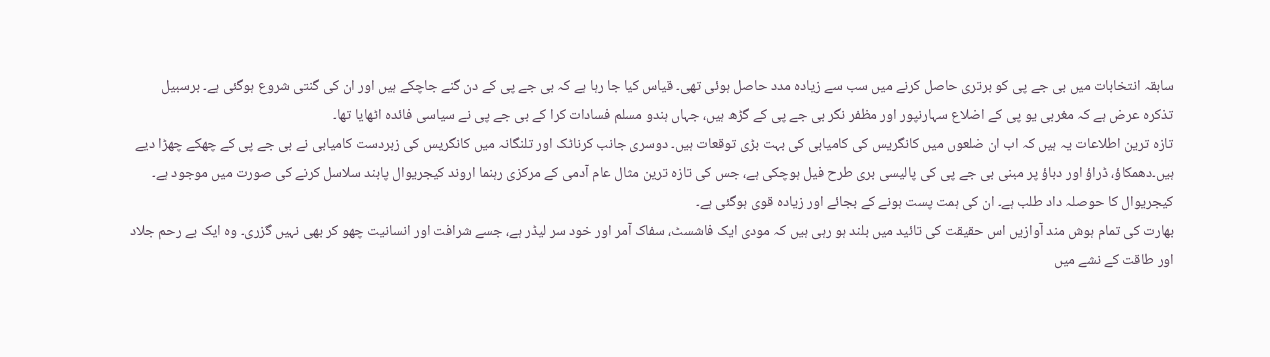سابقہ انتخابات میں بی جے پی کو برتری حاصل کرنے میں سب سے زیادہ مدد حاصل ہوئی تھی۔ قیاس کیا جا رہا ہے کہ بی جے پی کے دن گنے جاچکے ہیں اور ان کی گنتی شروع ہوگئی ہے۔ برسبیل تذکرہ عرض ہے کہ مغربی یو پی کے اضلاع سہارنپور اور مظفر نگر بی جے پی کے گڑھ ہیں، جہاں ہندو مسلم فسادات کرا کے بی جے پی نے سیاسی فائدہ اٹھایا تھا۔
تازہ ترین اطلاعات یہ ہیں کہ اب ان ضلعوں میں کانگریس کی کامیابی کی بہت بڑی توقعات ہیں۔ دوسری جانب کرناٹک اور تلنگانہ میں کانگریس کی زبردست کامیابی نے بی جے پی کے چھکے چھڑا دیے ہیں۔دھمکاؤ، ڈراؤ اور دباؤ پر مبنی بی جے پی کی پالیسی بری طرح فیل ہوچکی ہے، جس کی تازہ ترین مثال عام آدمی کے مرکزی رہنما اروند کیجریوال پابند سلاسل کرنے کی صورت میں موجود ہے۔ کیجریوال کا حوصلہ داد طلب ہے۔ ان کی ہمت پست ہونے کے بجائے اور زیادہ قوی ہوگئی ہے۔
بھارت کی تمام ہوش مند آوازیں اس حقیقت کی تائید میں بلند ہو رہی ہیں کہ مودی ایک فاشسٹ، سفاک آمر اور خود سر لیڈر ہے، جسے شرافت اور انسانیت چھو کر بھی نہیں گزری۔ وہ ایک بے رحم جلاد اور طاقت کے نشے میں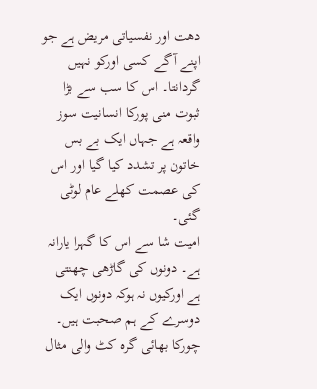دھت اور نفسیاتی مریض ہے جو اپنے آگے کسی اورکو نہیں گردانتا۔ اس کا سب سے بڑا ثبوت منی پورکا انسانیت سوز واقعہ ہے جہاں ایک بے بس خاتون پر تشدد کیا گیا اور اس کی عصمت کھلے عام لوٹی گئی۔
امیت شا سے اس کا گہرا یارانہ ہے۔ دونوں کی گاڑھی چھنتی ہے اورکیوں نہ ہوکہ دونوں ایک دوسرے کے ہم صحبت ہیں۔ چورکا بھائی گرہ کٹ والی مثال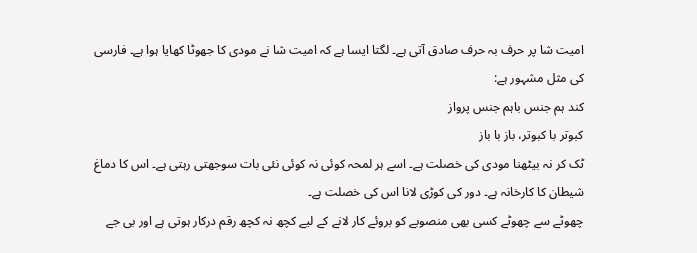امیت شا پر حرف بہ حرف صادق آتی ہے۔ لگتا ایسا ہے کہ امیت شا نے مودی کا جھوٹا کھایا ہوا ہے۔ فارسی کی مثل مشہور ہے:
کند ہم جنس باہم جنس پرواز
کبوتر با کبوتر، باز با باز
ٹک کر نہ بیٹھنا مودی کی خصلت ہے۔ اسے ہر لمحہ کوئی نہ کوئی نئی بات سوجھتی رہتی ہے۔ اس کا دماغ شیطان کا کارخانہ ہے۔ دور کی کوڑی لانا اس کی خصلت ہے۔
چھوٹے سے چھوٹے کسی بھی منصوبے کو بروئے کار لانے کے لیے کچھ نہ کچھ رقم درکار ہوتی ہے اور بی جے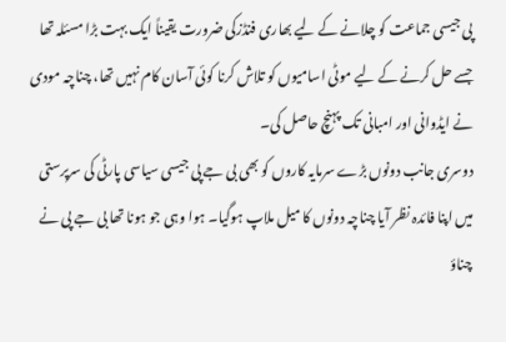پی جیسی جماعت کو چلانے کے لیے بھاری فنڈزکی ضرورت یقیناً ایک بہت بڑا مسئلہ تھا جسے حل کرنے کے لیے موٹی اسامیوں کو تلاش کرنا کوئی آسان کام نہیں تھا، چناچہ مودی نے ایڈوانی اور امبانی تک پہنچ حاصل کی۔
دوسری جانب دونوں بڑے سرمایہ کاروں کو بھی بی جے پی جیسی سیاسی پارٹی کی سرپرستی میں اپنا فائدہ نظر آیا چناچہ دونوں کا میل ملاپ ہوگیا۔ ہوا وہی جو ہونا تھا بی جے پی نے چناؤ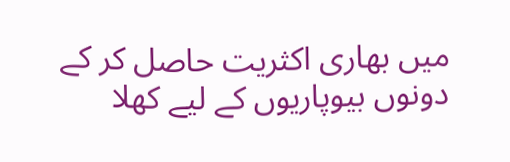میں بھاری اکثریت حاصل کر کے دونوں بیوپاریوں کے لیے کھلا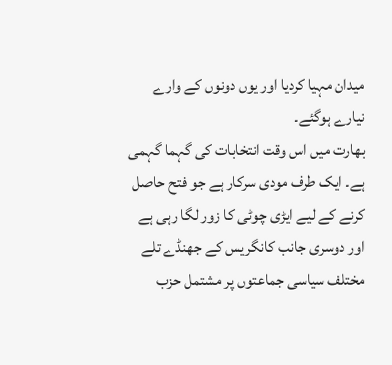میدان مہیا کردیا اور یوں دونوں کے وارے نیارے ہوگئے۔
بھارت میں اس وقت انتخابات کی گہما گہمی ہے۔ ایک طرف مودی سرکار ہے جو فتح حاصل کرنے کے لیے ایڑی چوٹی کا زور لگا رہی ہے اور دوسری جانب کانگریس کے جھنڈے تلے مختلف سیاسی جماعتوں پر مشتمل حزب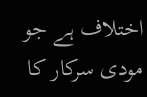اختلاف ہے جو مودی سرکار کا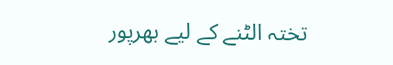تختہ الٹنے کے لیے بھرپور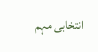انتخابی مہم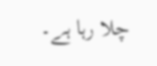چلا رہا ہے۔